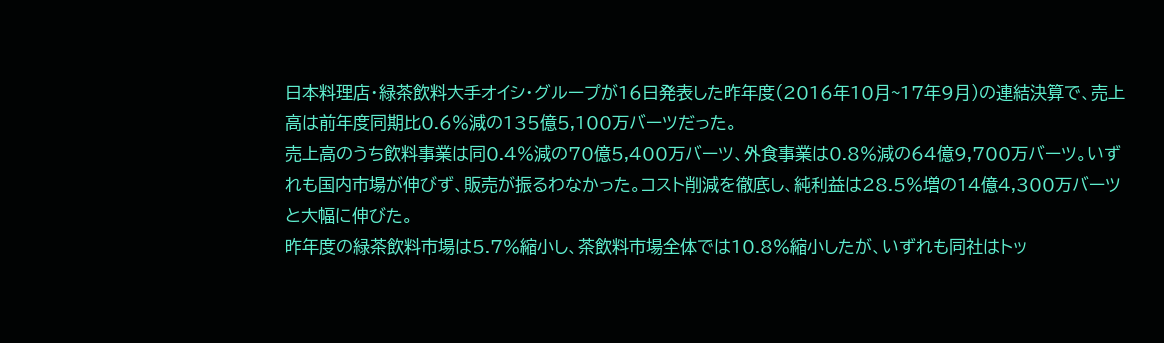日本料理店・緑茶飲料大手オイシ・グループが16日発表した昨年度(2016年10月~17年9月)の連結決算で、売上高は前年度同期比0.6%減の135億5,100万バーツだった。
売上高のうち飲料事業は同0.4%減の70億5,400万バーツ、外食事業は0.8%減の64億9,700万バーツ。いずれも国内市場が伸びず、販売が振るわなかった。コスト削減を徹底し、純利益は28.5%増の14億4,300万バーツと大幅に伸びた。
昨年度の緑茶飲料市場は5.7%縮小し、茶飲料市場全体では10.8%縮小したが、いずれも同社はトッ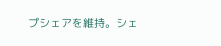プシェアを維持。シェ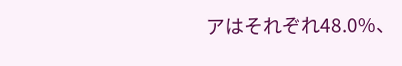アはそれぞれ48.0%、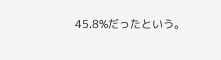45.8%だったという。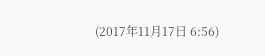(2017年11月17日 6:56)